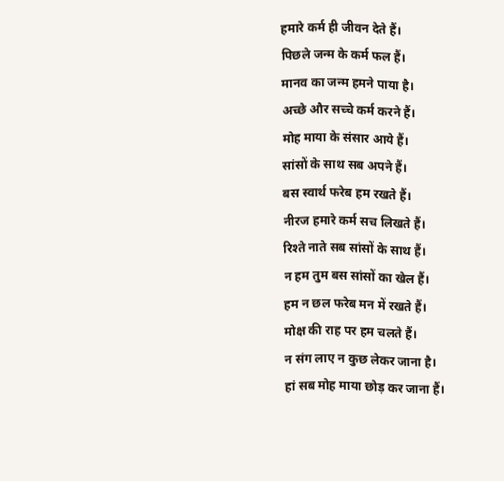हमारे कर्म ही जीवन देते हैं।
पिछले जन्म के कर्म फल हैं।
मानव का जन्म हमने पाया है।
अच्छे और सच्चे कर्म करने हैं।
मोह माया के संसार आये हैं।
सांसों के साथ सब अपने हैं।
बस स्वार्थ फरेब हम रखते हैं।
नीरज हमारे कर्म सच लिखते हैं।
रिश्ते नाते सब सांसों के साथ हैं।
न हम तुम बस सांसों का खेल हैं।
हम न छल फरेब मन में रखते हैं।
मोक्ष की राह पर हम चलते हैं।
न संग लाए न कुछ लेकर जाना है।
हां सब मोह माया छोड़ कर जाना हैं।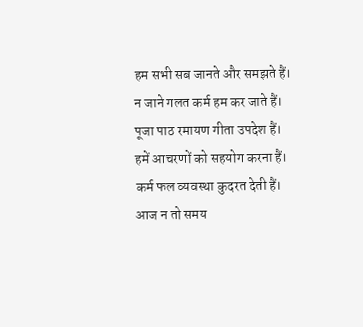हम सभी सब जानते और समझते हैं।
न जाने गलत कर्म हम कर जाते हैं।
पूजा पाठ रमायण गीता उपदेश हैं।
हमें आचरणों को सहयोग करना हैं।
कर्म फल व्यवस्था कुदरत देती हैं।
आज न तो समय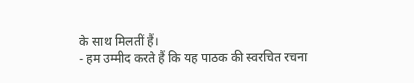के साथ मिलतीं हैं।
- हम उम्मीद करते हैं कि यह पाठक की स्वरचित रचना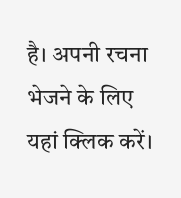है। अपनी रचना भेजने के लिए यहां क्लिक करें।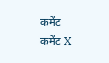कमेंट
कमेंट X